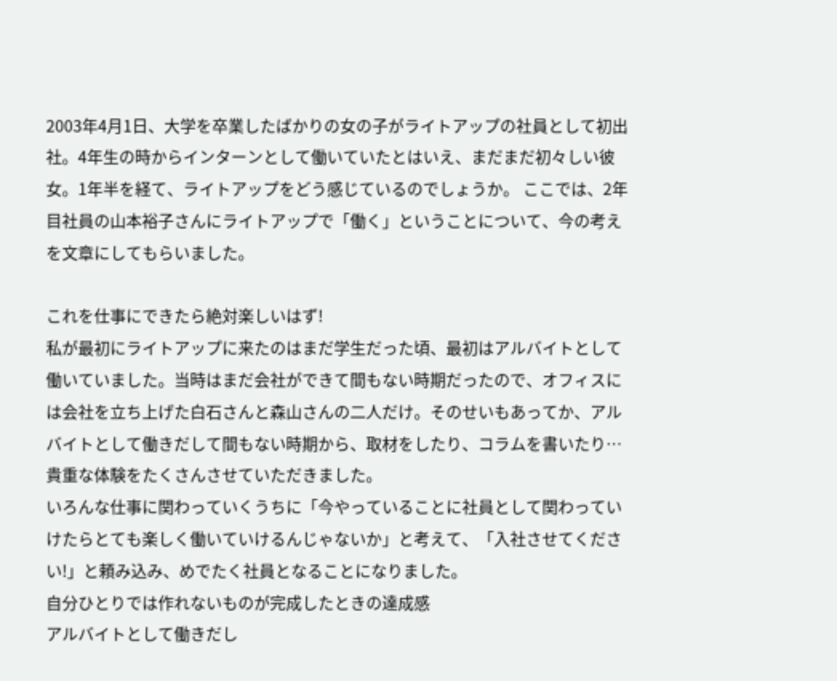2003年4月1日、大学を卒業したばかりの女の子がライトアップの社員として初出社。4年生の時からインターンとして働いていたとはいえ、まだまだ初々しい彼女。1年半を経て、ライトアップをどう感じているのでしょうか。 ここでは、2年目社員の山本裕子さんにライトアップで「働く」ということについて、今の考えを文章にしてもらいました。

これを仕事にできたら絶対楽しいはず!
私が最初にライトアップに来たのはまだ学生だった頃、最初はアルバイトとして働いていました。当時はまだ会社ができて間もない時期だったので、オフィスには会社を立ち上げた白石さんと森山さんの二人だけ。そのせいもあってか、アルバイトとして働きだして間もない時期から、取材をしたり、コラムを書いたり…貴重な体験をたくさんさせていただきました。
いろんな仕事に関わっていくうちに「今やっていることに社員として関わっていけたらとても楽しく働いていけるんじゃないか」と考えて、「入社させてください!」と頼み込み、めでたく社員となることになりました。
自分ひとりでは作れないものが完成したときの達成感
アルバイトとして働きだし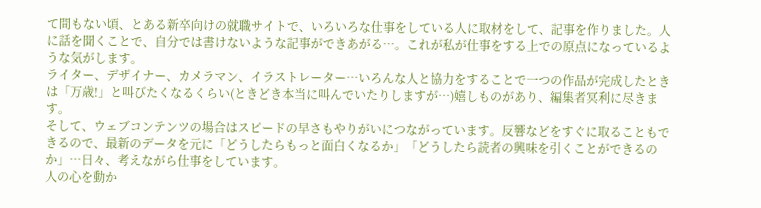て間もない頃、とある新卒向けの就職サイトで、いろいろな仕事をしている人に取材をして、記事を作りました。人に話を聞くことで、自分では書けないような記事ができあがる…。これが私が仕事をする上での原点になっているような気がします。
ライター、デザイナー、カメラマン、イラストレーター…いろんな人と協力をすることで一つの作品が完成したときは「万歳!」と叫びたくなるくらい(ときどき本当に叫んでいたりしますが…)嬉しものがあり、編集者冥利に尽きます。
そして、ウェブコンテンツの場合はスピードの早さもやりがいにつながっています。反響などをすぐに取ることもできるので、最新のデータを元に「どうしたらもっと面白くなるか」「どうしたら読者の興味を引くことができるのか」…日々、考えながら仕事をしています。
人の心を動か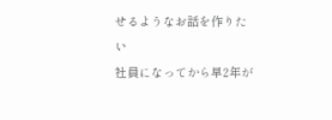せるようなお話を作りたい
社員になってから早2年が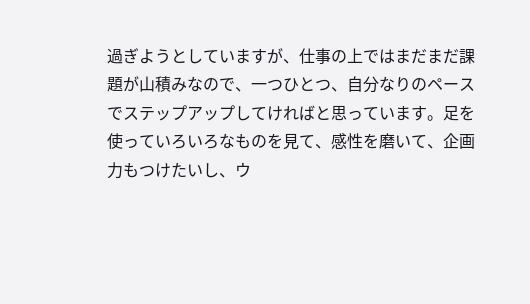過ぎようとしていますが、仕事の上ではまだまだ課題が山積みなので、一つひとつ、自分なりのペースでステップアップしてければと思っています。足を使っていろいろなものを見て、感性を磨いて、企画力もつけたいし、ウ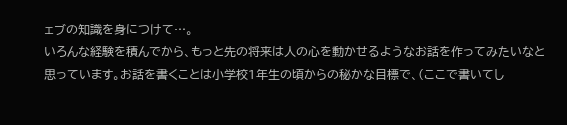ェブの知識を身につけて…。
いろんな経験を積んでから、もっと先の将来は人の心を動かせるようなお話を作ってみたいなと思っています。お話を書くことは小学校1年生の頃からの秘かな目標で、(ここで書いてし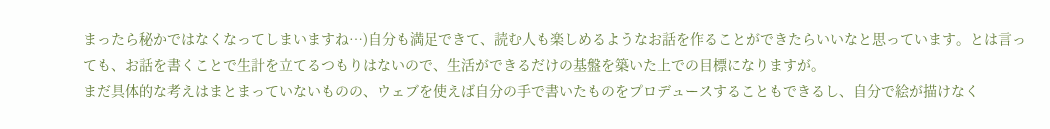まったら秘かではなくなってしまいますね…)自分も満足できて、読む人も楽しめるようなお話を作ることができたらいいなと思っています。とは言っても、お話を書くことで生計を立てるつもりはないので、生活ができるだけの基盤を築いた上での目標になりますが。
まだ具体的な考えはまとまっていないものの、ウェブを使えば自分の手で書いたものをプロデュースすることもできるし、自分で絵が描けなく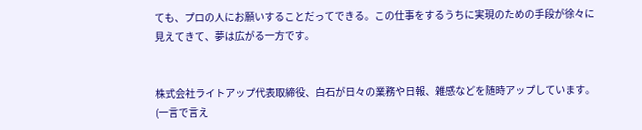ても、プロの人にお願いすることだってできる。この仕事をするうちに実現のための手段が徐々に見えてきて、夢は広がる一方です。


株式会社ライトアップ代表取締役、白石が日々の業務や日報、雑感などを随時アップしています。(一言で言え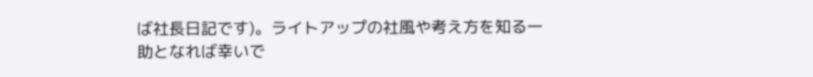ば社長日記です)。ライトアップの社風や考え方を知る一助となれば幸いで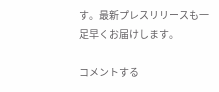す。最新プレスリリースも一足早くお届けします。

コメントする